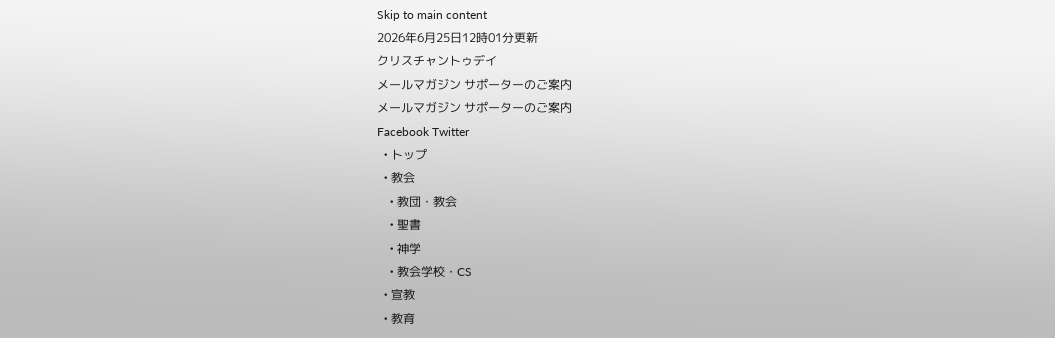Skip to main content
2026年6月25日12時01分更新
クリスチャントゥデイ
メールマガジン サポーターのご案内
メールマガジン サポーターのご案内
Facebook Twitter
  • トップ
  • 教会
    • 教団・教会
    • 聖書
    • 神学
    • 教会学校・CS
  • 宣教
  • 教育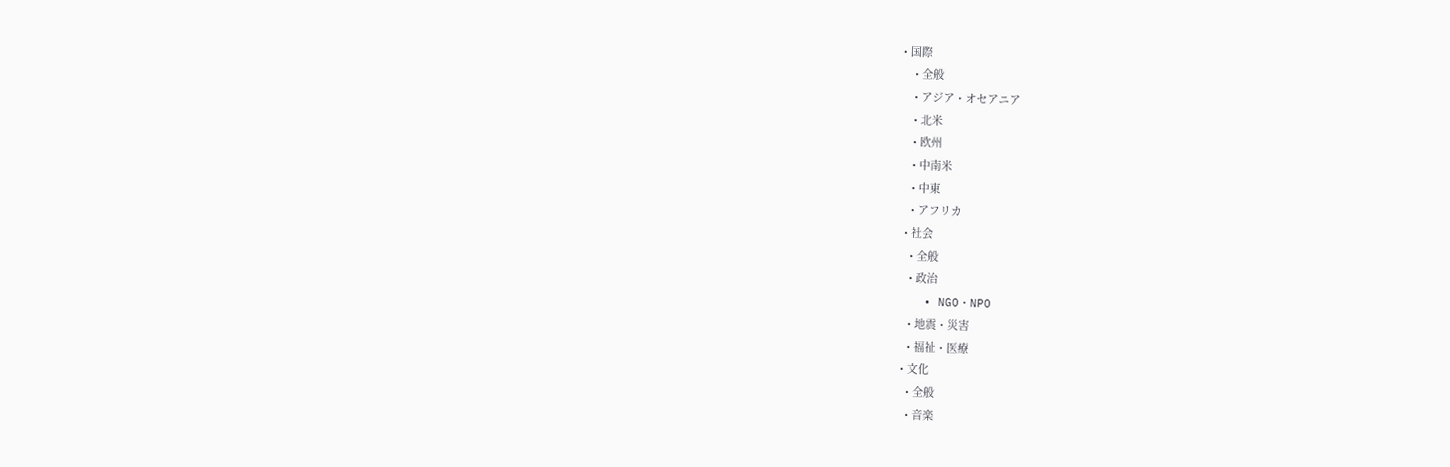• 国際
    • 全般
    • アジア・オセアニア
    • 北米
    • 欧州
    • 中南米
    • 中東
    • アフリカ
  • 社会
    • 全般
    • 政治
    • NGO・NPO
    • 地震・災害
    • 福祉・医療
  • 文化
    • 全般
    • 音楽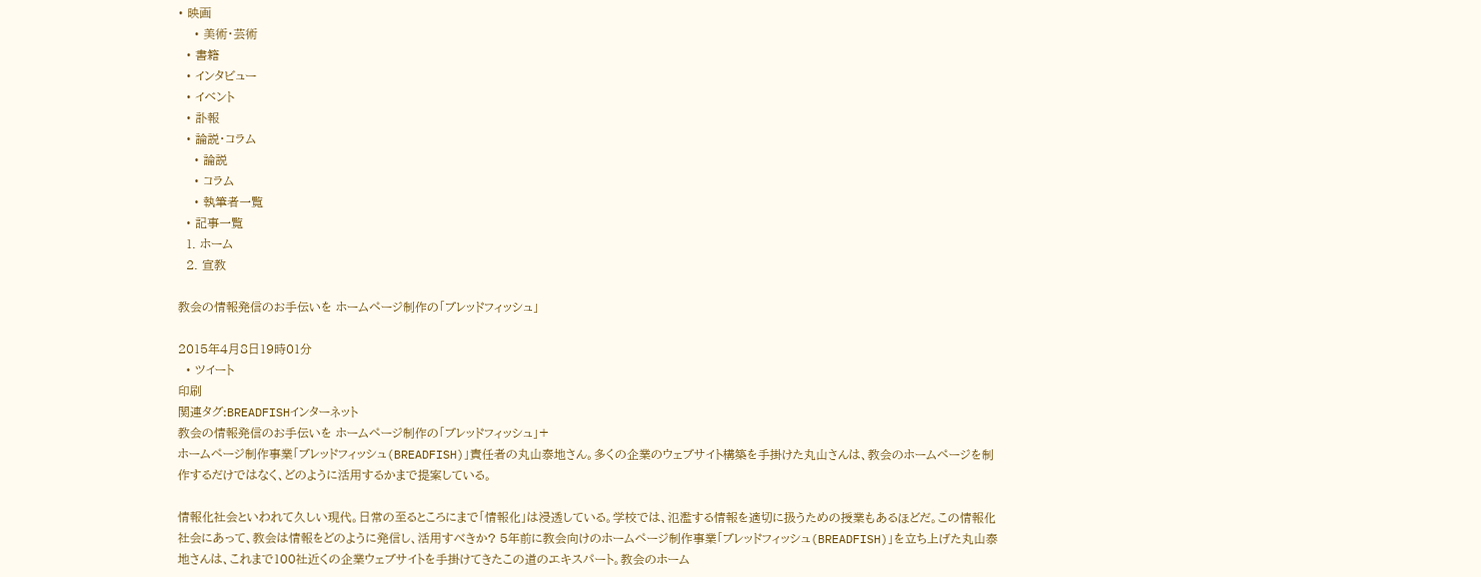• 映画
    • 美術・芸術
  • 書籍
  • インタビュー
  • イベント
  • 訃報
  • 論説・コラム
    • 論説
    • コラム
    • 執筆者一覧
  • 記事一覧
  1. ホーム
  2. 宣教

教会の情報発信のお手伝いを ホームページ制作の「ブレッドフィッシュ」

2015年4月8日19時01分
  • ツイート
印刷
関連タグ:BREADFISHインターネット
教会の情報発信のお手伝いを ホームページ制作の「ブレッドフィッシュ」+
ホームページ制作事業「ブレッドフィッシュ(BREADFISH)」責任者の丸山泰地さん。多くの企業のウェブサイト構築を手掛けた丸山さんは、教会のホームページを制作するだけではなく、どのように活用するかまで提案している。

情報化社会といわれて久しい現代。日常の至るところにまで「情報化」は浸透している。学校では、氾濫する情報を適切に扱うための授業もあるほどだ。この情報化社会にあって、教会は情報をどのように発信し、活用すべきか? 5年前に教会向けのホームページ制作事業「ブレッドフィッシュ(BREADFISH)」を立ち上げた丸山泰地さんは、これまで100社近くの企業ウェブサイトを手掛けてきたこの道のエキスパート。教会のホーム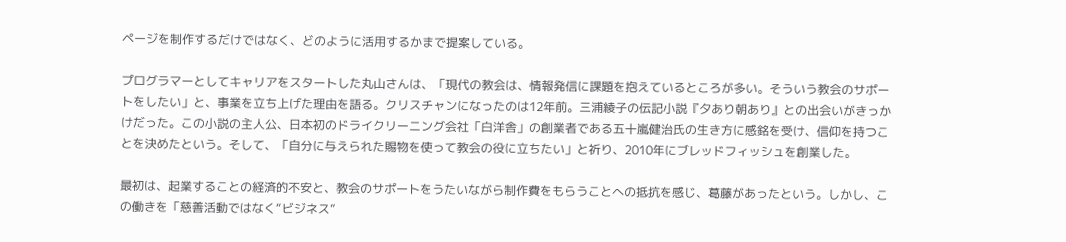ページを制作するだけではなく、どのように活用するかまで提案している。

プログラマーとしてキャリアをスタートした丸山さんは、「現代の教会は、情報発信に課題を抱えているところが多い。そういう教会のサポートをしたい」と、事業を立ち上げた理由を語る。クリスチャンになったのは12年前。三浦綾子の伝記小説『夕あり朝あり』との出会いがきっかけだった。この小説の主人公、日本初のドライクリーニング会社「白洋舎」の創業者である五十嵐健治氏の生き方に感銘を受け、信仰を持つことを決めたという。そして、「自分に与えられた賜物を使って教会の役に立ちたい」と祈り、2010年にブレッドフィッシュを創業した。

最初は、起業することの経済的不安と、教会のサポートをうたいながら制作費をもらうことへの抵抗を感じ、葛藤があったという。しかし、この働きを「慈善活動ではなく“ビジネス”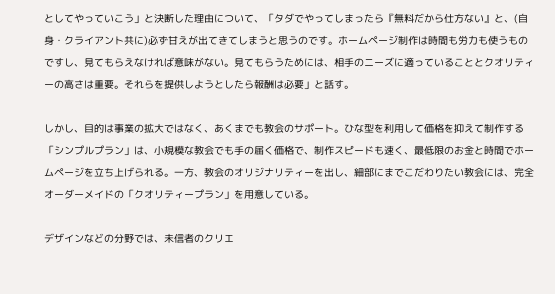としてやっていこう」と決断した理由について、「タダでやってしまったら『無料だから仕方ない』と、(自身・クライアント共に)必ず甘えが出てきてしまうと思うのです。ホームページ制作は時間も労力も使うものですし、見てもらえなければ意味がない。見てもらうためには、相手のニーズに適っていることとクオリティーの高さは重要。それらを提供しようとしたら報酬は必要」と話す。

しかし、目的は事業の拡大ではなく、あくまでも教会のサポート。ひな型を利用して価格を抑えて制作する「シンプルプラン」は、小規模な教会でも手の届く価格で、制作スピードも速く、最低限のお金と時間でホームページを立ち上げられる。一方、教会のオリジナリティーを出し、細部にまでこだわりたい教会には、完全オーダーメイドの「クオリティープラン」を用意している。

デザインなどの分野では、未信者のクリエ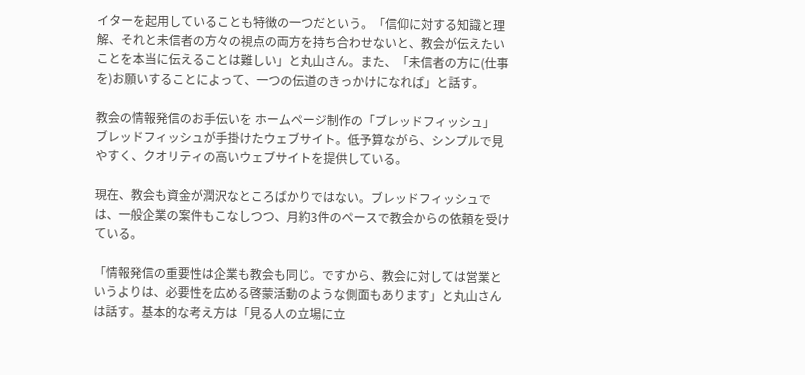イターを起用していることも特徴の一つだという。「信仰に対する知識と理解、それと未信者の方々の視点の両方を持ち合わせないと、教会が伝えたいことを本当に伝えることは難しい」と丸山さん。また、「未信者の方に(仕事を)お願いすることによって、一つの伝道のきっかけになれば」と話す。

教会の情報発信のお手伝いを ホームページ制作の「ブレッドフィッシュ」
ブレッドフィッシュが手掛けたウェブサイト。低予算ながら、シンプルで見やすく、クオリティの高いウェブサイトを提供している。

現在、教会も資金が潤沢なところばかりではない。ブレッドフィッシュでは、一般企業の案件もこなしつつ、月約3件のペースで教会からの依頼を受けている。

「情報発信の重要性は企業も教会も同じ。ですから、教会に対しては営業というよりは、必要性を広める啓蒙活動のような側面もあります」と丸山さんは話す。基本的な考え方は「見る人の立場に立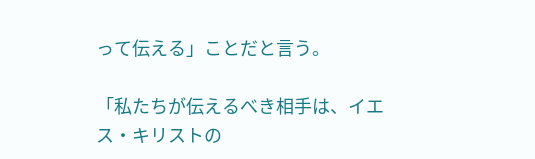って伝える」ことだと言う。

「私たちが伝えるべき相手は、イエス・キリストの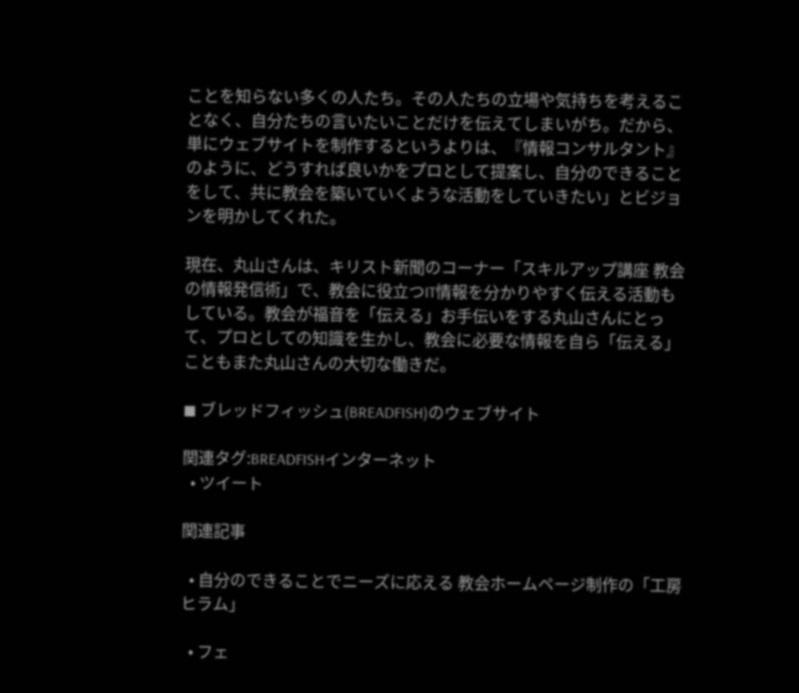ことを知らない多くの人たち。その人たちの立場や気持ちを考えることなく、自分たちの言いたいことだけを伝えてしまいがち。だから、単にウェブサイトを制作するというよりは、『情報コンサルタント』のように、どうすれば良いかをプロとして提案し、自分のできることをして、共に教会を築いていくような活動をしていきたい」とビジョンを明かしてくれた。

現在、丸山さんは、キリスト新聞のコーナー「スキルアップ講座 教会の情報発信術」で、教会に役立つIT情報を分かりやすく伝える活動もしている。教会が福音を「伝える」お手伝いをする丸山さんにとって、プロとしての知識を生かし、教会に必要な情報を自ら「伝える」こともまた丸山さんの大切な働きだ。

◼ ブレッドフィッシュ(BREADFISH)のウェブサイト

関連タグ:BREADFISHインターネット
  • ツイート

関連記事

  • 自分のできることでニーズに応える 教会ホームページ制作の「工房ヒラム」

  • フェ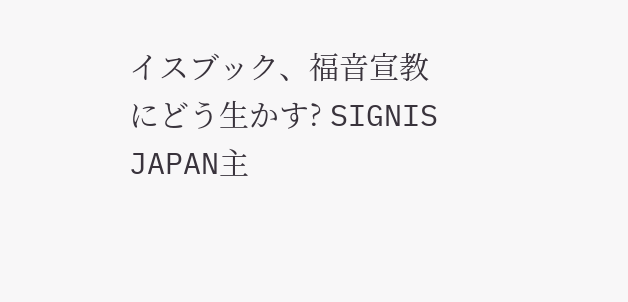イスブック、福音宣教にどう生かす? SIGNIS JAPAN主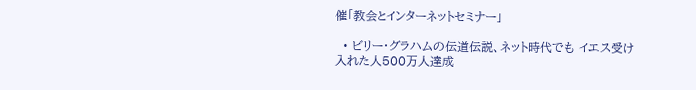催「教会とインターネットセミナー」

  • ビリー・グラハムの伝道伝説、ネット時代でも イエス受け入れた人500万人達成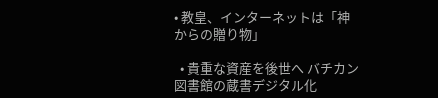• 教皇、インターネットは「神からの贈り物」

  • 貴重な資産を後世へ バチカン図書館の蔵書デジタル化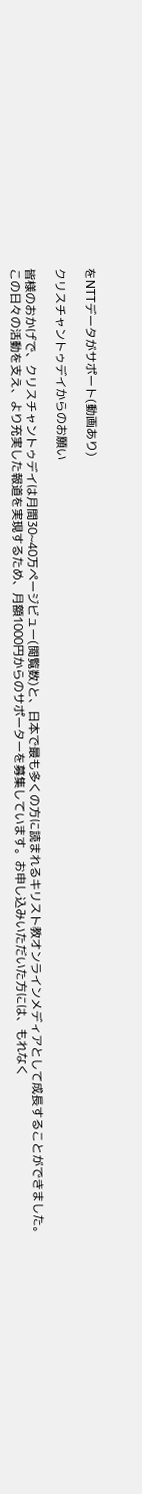をNTTデータがサポート(動画あり)

クリスチャントゥデイからのお願い

皆様のおかげで、クリスチャントゥデイは月間30~40万ページビュー(閲覧数)と、日本で最も多くの方に読まれるキリスト教オンラインメディアとして成長することができました。この日々の活動を支え、より充実した報道を実現するため、月額1000円からのサポーターを募集しています。お申し込みいただいた方には、もれなく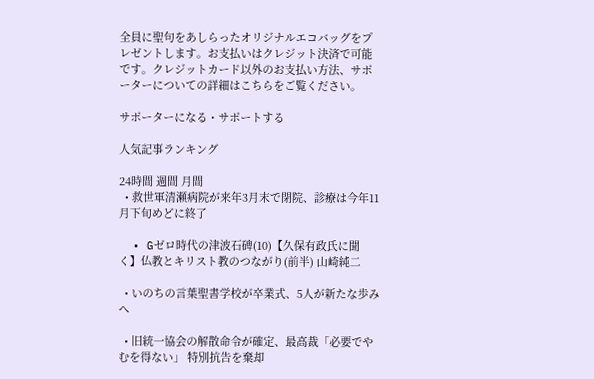全員に聖句をあしらったオリジナルエコバッグをプレゼントします。お支払いはクレジット決済で可能です。クレジットカード以外のお支払い方法、サポーターについての詳細はこちらをご覧ください。

サポーターになる・サポートする

人気記事ランキング

24時間 週間 月間
  • 救世軍清瀬病院が来年3月末で閉院、診療は今年11月下旬めどに終了

  • Gゼロ時代の津波石碑(10)【久保有政氏に聞く】仏教とキリスト教のつながり(前半) 山崎純二

  • いのちの言葉聖書学校が卒業式、5人が新たな歩みへ

  • 旧統一協会の解散命令が確定、最高裁「必要でやむを得ない」 特別抗告を棄却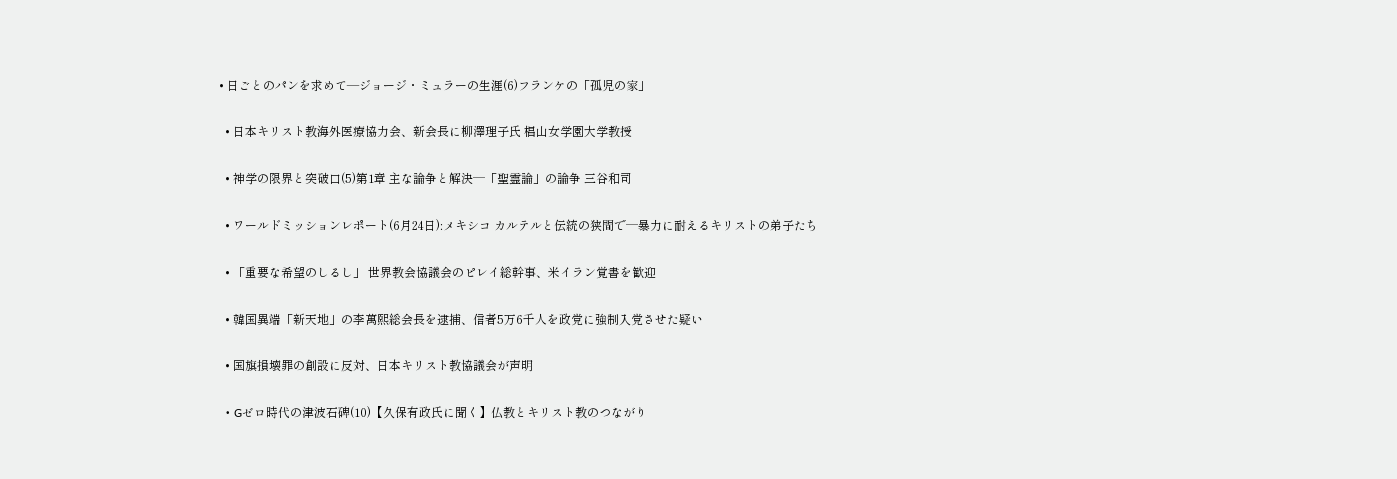• 日ごとのパンを求めて―ジョージ・ミュラーの生涯(6)フランケの「孤児の家」

  • 日本キリスト教海外医療協力会、新会長に柳澤理子氏 椙山女学園大学教授

  • 神学の限界と突破口(5)第1章 主な論争と解決─「聖霊論」の論争 三谷和司

  • ワールドミッションレポート(6月24日):メキシコ カルテルと伝統の狭間で─暴力に耐えるキリストの弟子たち

  • 「重要な希望のしるし」 世界教会協議会のピレイ総幹事、米イラン覚書を歓迎

  • 韓国異端「新天地」の李萬熙総会長を逮捕、信者5万6千人を政党に強制入党させた疑い

  • 国旗損壊罪の創設に反対、日本キリスト教協議会が声明

  • Gゼロ時代の津波石碑(10)【久保有政氏に聞く】仏教とキリスト教のつながり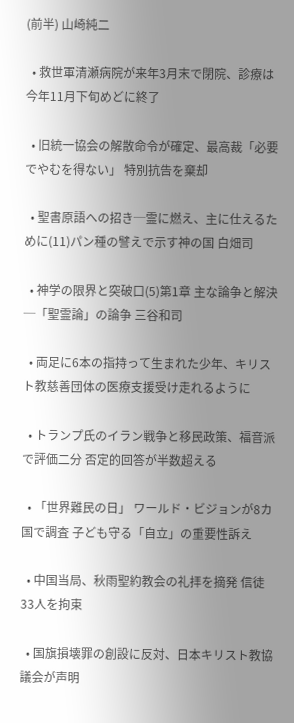(前半) 山崎純二

  • 救世軍清瀬病院が来年3月末で閉院、診療は今年11月下旬めどに終了

  • 旧統一協会の解散命令が確定、最高裁「必要でやむを得ない」 特別抗告を棄却

  • 聖書原語への招き─霊に燃え、主に仕えるために(11)パン種の譬えで示す神の国 白畑司

  • 神学の限界と突破口(5)第1章 主な論争と解決─「聖霊論」の論争 三谷和司

  • 両足に6本の指持って生まれた少年、キリスト教慈善団体の医療支援受け走れるように

  • トランプ氏のイラン戦争と移民政策、福音派で評価二分 否定的回答が半数超える

  • 「世界難民の日」 ワールド・ビジョンが8カ国で調査 子ども守る「自立」の重要性訴え

  • 中国当局、秋雨聖約教会の礼拝を摘発 信徒33人を拘束

  • 国旗損壊罪の創設に反対、日本キリスト教協議会が声明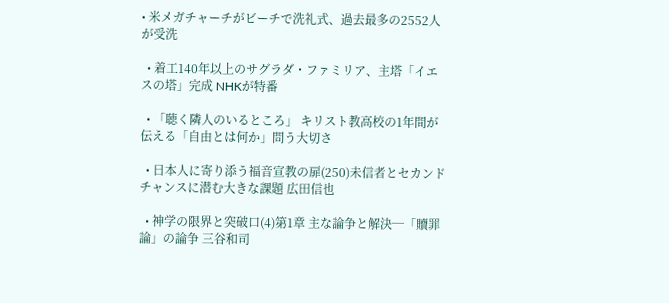• 米メガチャーチがビーチで洗礼式、過去最多の2552人が受洗

  • 着工140年以上のサグラダ・ファミリア、主塔「イエスの塔」完成 NHKが特番

  • 「聴く隣人のいるところ」 キリスト教高校の1年間が伝える「自由とは何か」問う大切さ

  • 日本人に寄り添う福音宣教の扉(250)未信者とセカンドチャンスに潜む大きな課題 広田信也

  • 神学の限界と突破口(4)第1章 主な論争と解決─「贖罪論」の論争 三谷和司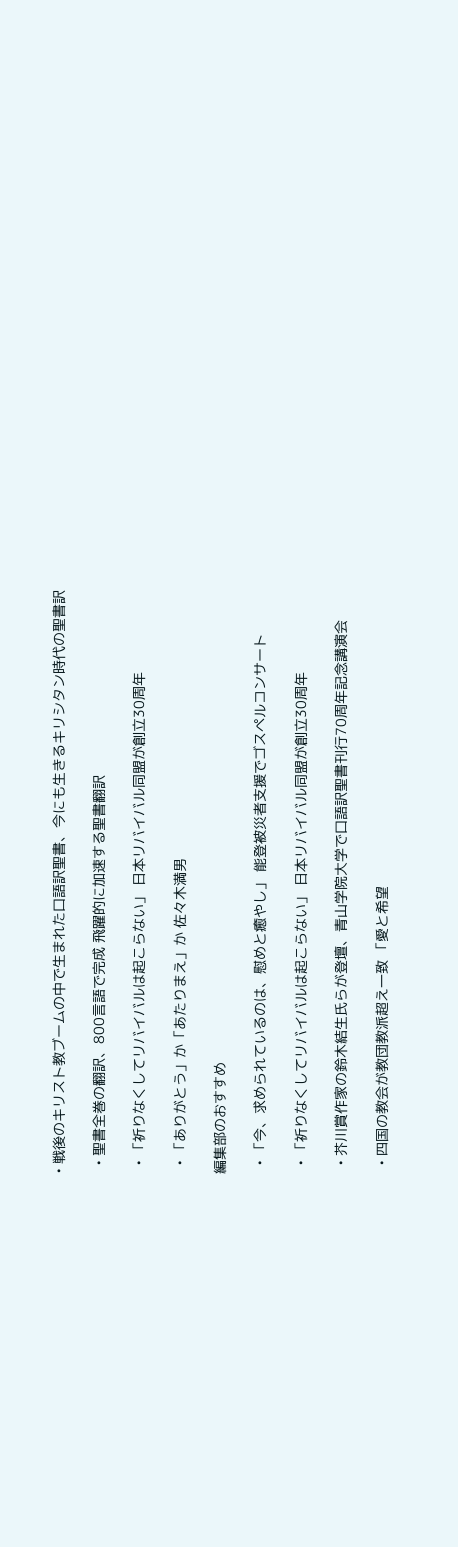• 戦後のキリスト教ブームの中で生まれた口語訳聖書、今にも生きるキリシタン時代の聖書訳

  • 聖書全巻の翻訳、800言語で完成 飛躍的に加速する聖書翻訳

  • 「祈りなくしてリバイバルは起こらない」 日本リバイバル同盟が創立30周年

  • 「ありがとう」か「あたりまえ」か 佐々木満男

編集部のおすすめ

  • 「今、求められているのは、慰めと癒やし」 能登被災者支援でゴスペルコンサート

  • 「祈りなくしてリバイバルは起こらない」 日本リバイバル同盟が創立30周年

  • 芥川賞作家の鈴木結生氏らが登壇、青山学院大学で口語訳聖書刊行70周年記念講演会

  • 四国の教会が教団教派超え一致 「愛と希望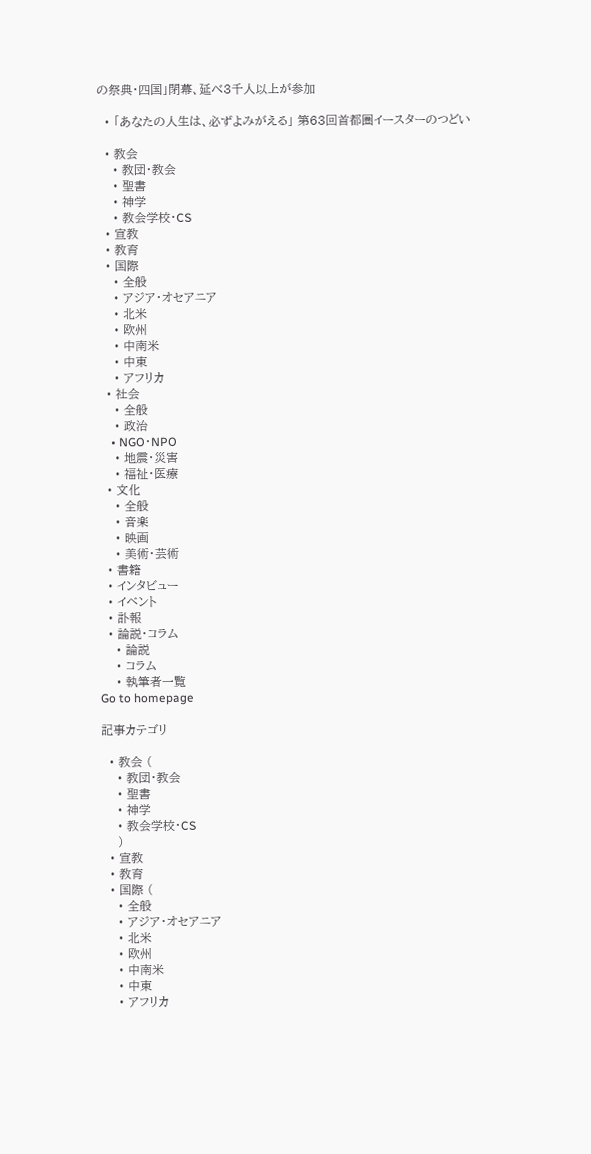の祭典・四国」閉幕、延べ3千人以上が参加

  • 「あなたの人生は、必ずよみがえる」 第63回首都圏イースターのつどい

  • 教会
    • 教団・教会
    • 聖書
    • 神学
    • 教会学校・CS
  • 宣教
  • 教育
  • 国際
    • 全般
    • アジア・オセアニア
    • 北米
    • 欧州
    • 中南米
    • 中東
    • アフリカ
  • 社会
    • 全般
    • 政治
    • NGO・NPO
    • 地震・災害
    • 福祉・医療
  • 文化
    • 全般
    • 音楽
    • 映画
    • 美術・芸術
  • 書籍
  • インタビュー
  • イベント
  • 訃報
  • 論説・コラム
    • 論説
    • コラム
    • 執筆者一覧
Go to homepage

記事カテゴリ

  • 教会 (
    • 教団・教会
    • 聖書
    • 神学
    • 教会学校・CS
    )
  • 宣教
  • 教育
  • 国際 (
    • 全般
    • アジア・オセアニア
    • 北米
    • 欧州
    • 中南米
    • 中東
    • アフリカ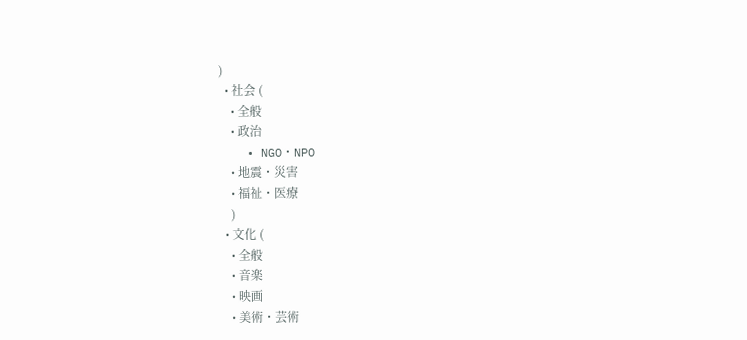)
  • 社会 (
    • 全般
    • 政治
    • NGO・NPO
    • 地震・災害
    • 福祉・医療
    )
  • 文化 (
    • 全般
    • 音楽
    • 映画
    • 美術・芸術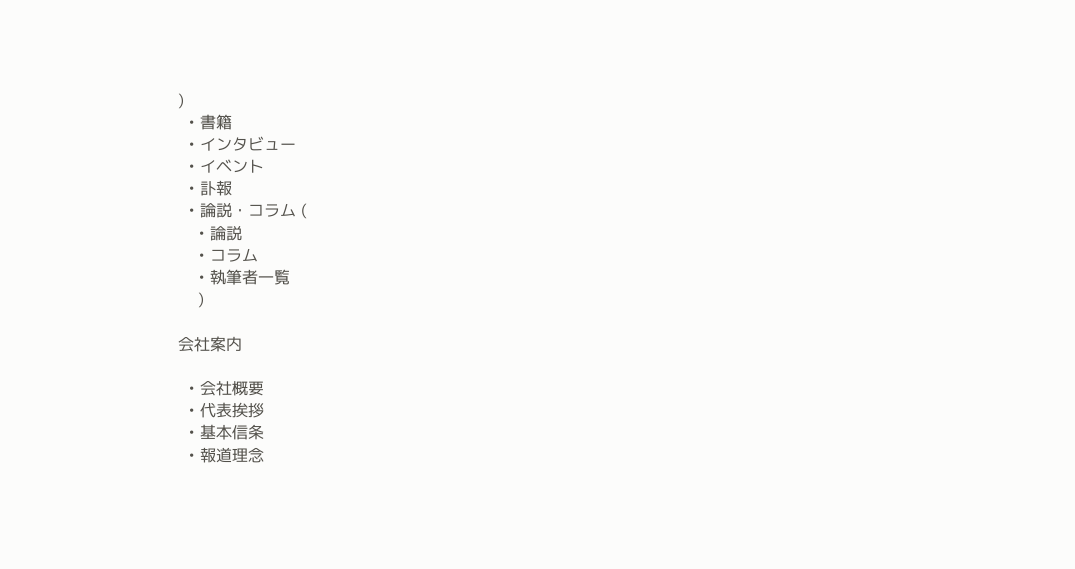)
  • 書籍
  • インタビュー
  • イベント
  • 訃報
  • 論説・コラム (
    • 論説
    • コラム
    • 執筆者一覧
    )

会社案内

  • 会社概要
  • 代表挨拶
  • 基本信条
  • 報道理念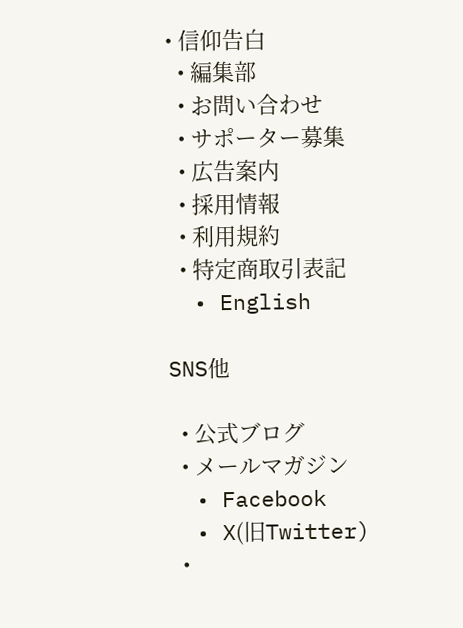• 信仰告白
  • 編集部
  • お問い合わせ
  • サポーター募集
  • 広告案内
  • 採用情報
  • 利用規約
  • 特定商取引表記
  • English

SNS他

  • 公式ブログ
  • メールマガジン
  • Facebook
  • X(旧Twitter)
  •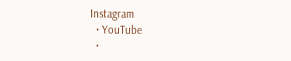Instagram
  • YouTube
  •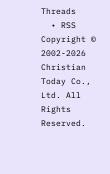Threads
  • RSS
Copyright © 2002-2026 Christian Today Co., Ltd. All Rights Reserved.